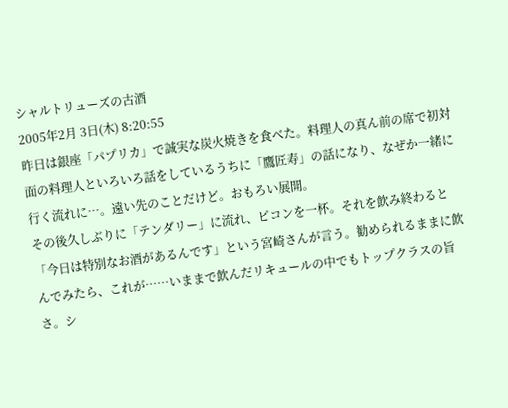シャルトリューズの古酒
2005年2月 3日(木) 8:20:55
昨日は銀座「パプリカ」で誠実な炭火焼きを食べた。料理人の真ん前の席で初対面の料理人といろいろ話をしているうちに「鷹匠寿」の話になり、なぜか一緒に行く流れに…。遠い先のことだけど。おもろい展開。
その後久しぶりに「テンダリー」に流れ、ピコンを一杯。それを飲み終わると「今日は特別なお酒があるんです」という宮崎さんが言う。勧められるままに飲んでみたら、これが……いままで飲んだリキュールの中でもトップクラスの旨さ。シ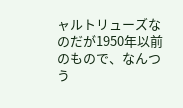ャルトリューズなのだが1950年以前のもので、なんつう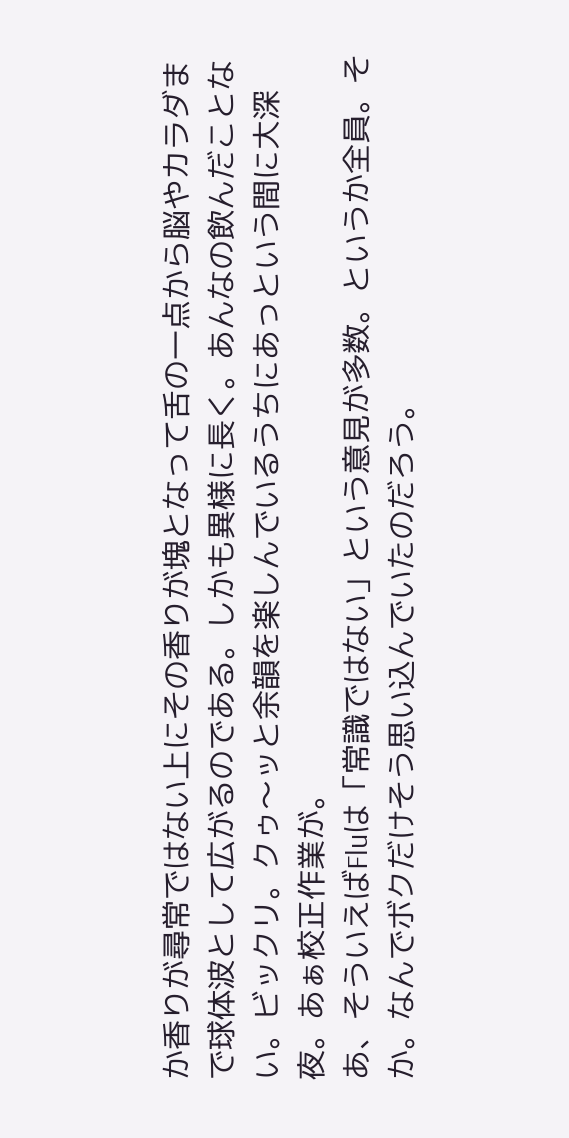か香りが尋常ではない上にその香りが塊となって舌の一点から脳やカラダまで球体波として広がるのである。しかも異様に長く。あんなの飲んだことない。ビックリ。クゥ〜ッと余韻を楽しんでいるうちにあっという間に大深夜。あぁ校正作業が。
あ、そういえばFluは「常識ではない」という意見が多数。というか全員。そか。なんでボクだけそう思い込んでいたのだろう。